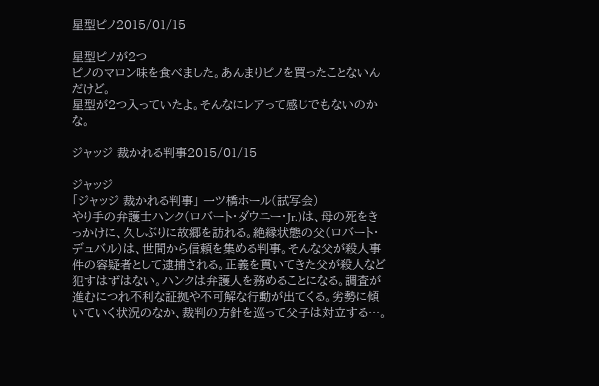星型ピノ2015/01/15

星型ピノが2つ
ピノのマロン味を食べました。あんまりピノを買ったことないんだけど。
星型が2つ入っていたよ。そんなにレアって感じでもないのかな。

ジャッジ 裁かれる判事2015/01/15

ジャッジ
「ジャッジ 裁かれる判事」 一ツ橋ホール(試写会)
やり手の弁護士ハンク(ロバート・ダウニー・Jr.)は、母の死をきっかけに、久しぶりに故郷を訪れる。絶縁状態の父(ロバート・デュバル)は、世間から信頼を集める判事。そんな父が殺人事件の容疑者として逮捕される。正義を貫いてきた父が殺人など犯すはずはない。ハンクは弁護人を務めることになる。調査が進むにつれ不利な証拠や不可解な行動が出てくる。劣勢に傾いていく状況のなか、裁判の方針を巡って父子は対立する…。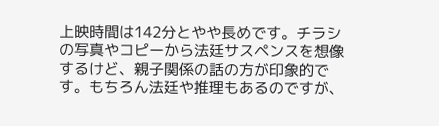上映時間は142分とやや長めです。チラシの写真やコピーから法廷サスペンスを想像するけど、親子関係の話の方が印象的です。もちろん法廷や推理もあるのですが、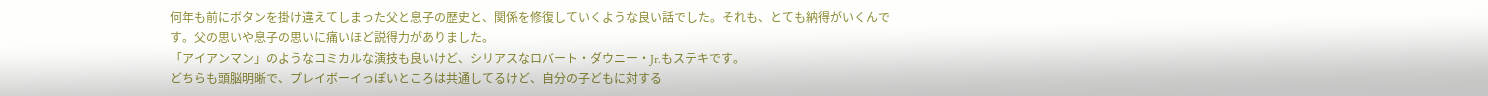何年も前にボタンを掛け違えてしまった父と息子の歴史と、関係を修復していくような良い話でした。それも、とても納得がいくんです。父の思いや息子の思いに痛いほど説得力がありました。
「アイアンマン」のようなコミカルな演技も良いけど、シリアスなロバート・ダウニー・Jr.もステキです。
どちらも頭脳明晰で、プレイボーイっぽいところは共通してるけど、自分の子どもに対する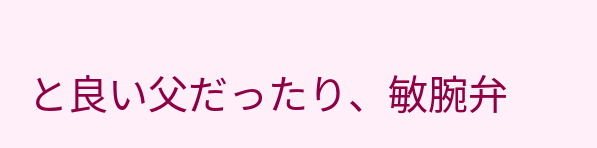と良い父だったり、敏腕弁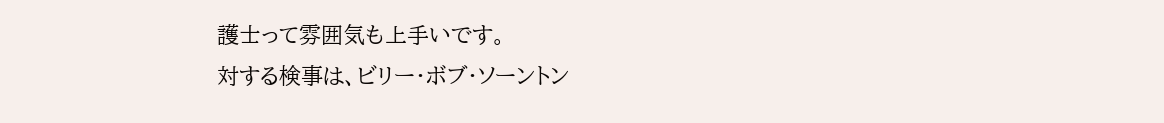護士って雰囲気も上手いです。
対する検事は、ビリー・ボブ・ソーントン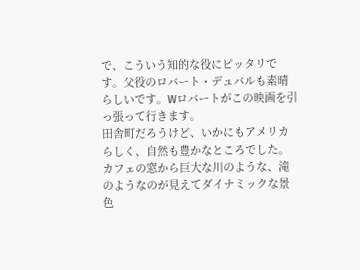で、こういう知的な役にピッタリです。父役のロバート・デュバルも素晴らしいです。Wロバートがこの映画を引っ張って行きます。
田舎町だろうけど、いかにもアメリカらしく、自然も豊かなところでした。カフェの窓から巨大な川のような、滝のようなのが見えてダイナミックな景色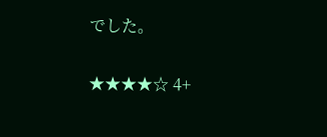でした。

★★★★☆ 4+